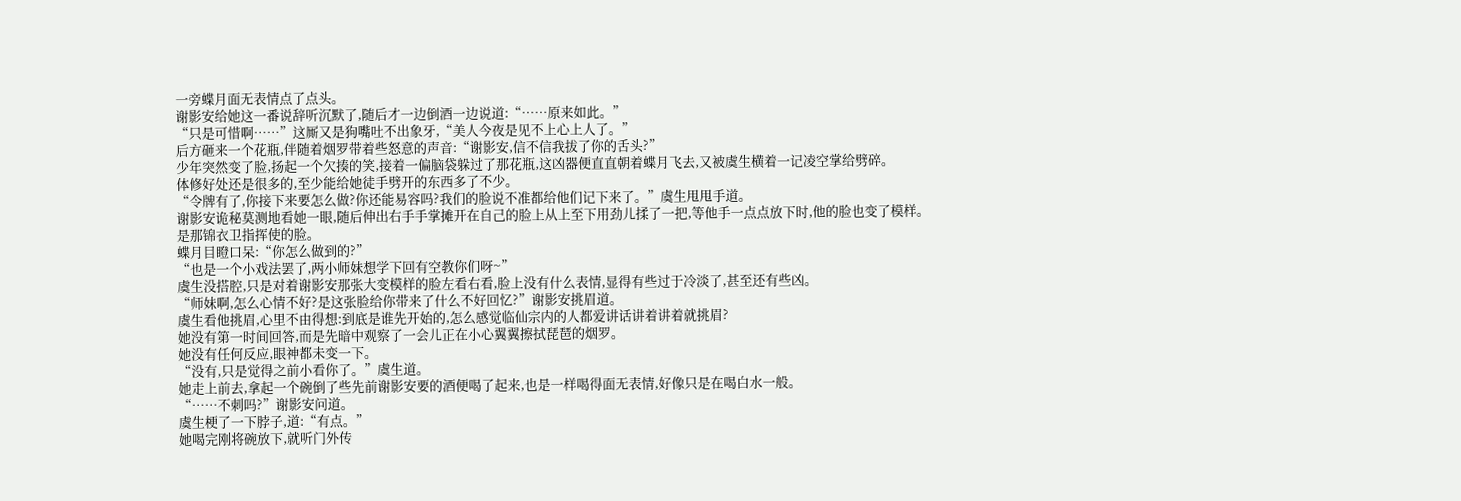一旁蝶月面无表情点了点头。
谢影安给她这一番说辞听沉默了,随后才一边倒酒一边说道:“……原来如此。”
“只是可惜啊……”这厮又是狗嘴吐不出象牙,“美人今夜是见不上心上人了。”
后方砸来一个花瓶,伴随着烟罗带着些怒意的声音:“谢影安,信不信我拔了你的舌头?”
少年突然变了脸,扬起一个欠揍的笑,接着一偏脑袋躲过了那花瓶,这凶器便直直朝着蝶月飞去,又被虞生横着一记凌空掌给劈碎。
体修好处还是很多的,至少能给她徒手劈开的东西多了不少。
“令牌有了,你接下来要怎么做?你还能易容吗?我们的脸说不准都给他们记下来了。”虞生甩甩手道。
谢影安诡秘莫测地看她一眼,随后伸出右手手掌摊开在自己的脸上从上至下用劲儿揉了一把,等他手一点点放下时,他的脸也变了模样。
是那锦衣卫指挥使的脸。
蝶月目瞪口呆:“你怎么做到的?”
“也是一个小戏法罢了,两小师妹想学下回有空教你们呀~”
虞生没搭腔,只是对着谢影安那张大变模样的脸左看右看,脸上没有什么表情,显得有些过于冷淡了,甚至还有些凶。
“师妹啊,怎么心情不好?是这张脸给你带来了什么不好回忆?”谢影安挑眉道。
虞生看他挑眉,心里不由得想:到底是谁先开始的,怎么感觉临仙宗内的人都爱讲话讲着讲着就挑眉?
她没有第一时间回答,而是先暗中观察了一会儿正在小心翼翼擦拭琵琶的烟罗。
她没有任何反应,眼神都未变一下。
“没有,只是觉得之前小看你了。”虞生道。
她走上前去,拿起一个碗倒了些先前谢影安要的酒便喝了起来,也是一样喝得面无表情,好像只是在喝白水一般。
“……不刺吗?”谢影安问道。
虞生梗了一下脖子,道:“有点。”
她喝完刚将碗放下,就听门外传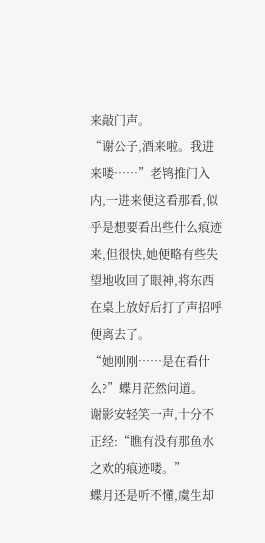来敲门声。
“谢公子,酒来啦。我进来喽……”老鸨推门入内,一进来便这看那看,似乎是想要看出些什么痕迹来,但很快,她便略有些失望地收回了眼神,将东西在桌上放好后打了声招呼便离去了。
“她刚刚……是在看什么?”蝶月茫然问道。
谢影安轻笑一声,十分不正经:“瞧有没有那鱼水之欢的痕迹喽。”
蝶月还是听不懂,虞生却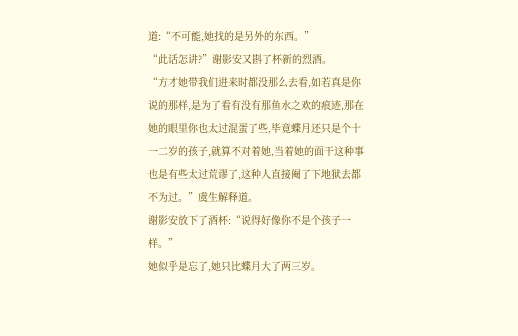道:“不可能,她找的是另外的东西。”
“此话怎讲?”谢影安又斟了杯新的烈酒。
“方才她带我们进来时都没那么去看,如若真是你说的那样,是为了看有没有那鱼水之欢的痕迹,那在她的眼里你也太过混蛋了些,毕竟蝶月还只是个十一二岁的孩子,就算不对着她,当着她的面干这种事也是有些太过荒谬了,这种人直接阉了下地狱去都不为过。”虞生解释道。
谢影安放下了酒杯:“说得好像你不是个孩子一样。”
她似乎是忘了,她只比蝶月大了两三岁。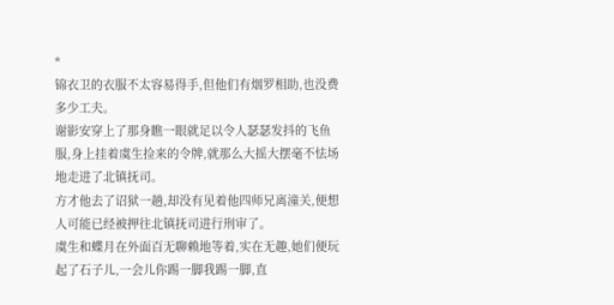*
锦衣卫的衣服不太容易得手,但他们有烟罗相助,也没费多少工夫。
谢影安穿上了那身瞧一眼就足以令人瑟瑟发抖的飞鱼服,身上挂着虞生捡来的令牌,就那么大摇大摆毫不怯场地走进了北镇抚司。
方才他去了诏狱一趟,却没有见着他四师兄离潼关,便想人可能已经被押往北镇抚司进行刑审了。
虞生和蝶月在外面百无聊赖地等着,实在无趣,她们便玩起了石子儿,一会儿你踢一脚我踢一脚,直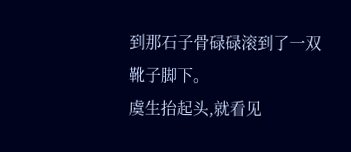到那石子骨碌碌滚到了一双靴子脚下。
虞生抬起头,就看见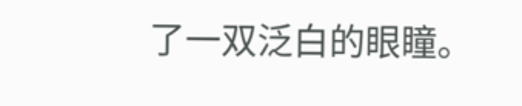了一双泛白的眼瞳。